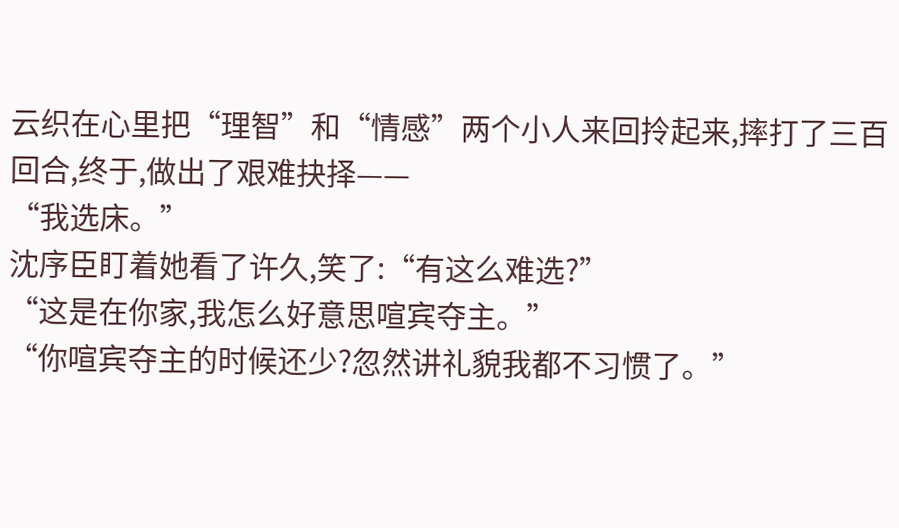云织在心里把“理智”和“情感”两个小人来回拎起来,摔打了三百回合,终于,做出了艰难抉择——
“我选床。”
沈序臣盯着她看了许久,笑了:“有这么难选?”
“这是在你家,我怎么好意思喧宾夺主。”
“你喧宾夺主的时候还少?忽然讲礼貌我都不习惯了。”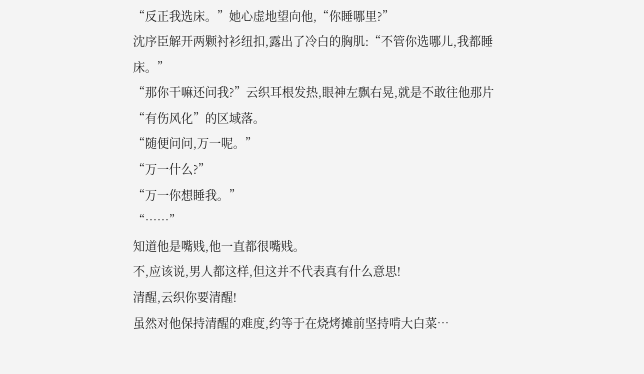“反正我选床。”她心虚地望向他,“你睡哪里?”
沈序臣解开两颗衬衫纽扣,露出了冷白的胸肌:“不管你选哪儿,我都睡床。”
“那你干嘛还问我?”云织耳根发热,眼神左飘右晃,就是不敢往他那片“有伤风化”的区域落。
“随便问问,万一呢。”
“万一什么?”
“万一你想睡我。”
“……”
知道他是嘴贱,他一直都很嘴贱。
不,应该说,男人都这样,但这并不代表真有什么意思!
清醒,云织你要清醒!
虽然对他保持清醒的难度,约等于在烧烤摊前坚持啃大白菜…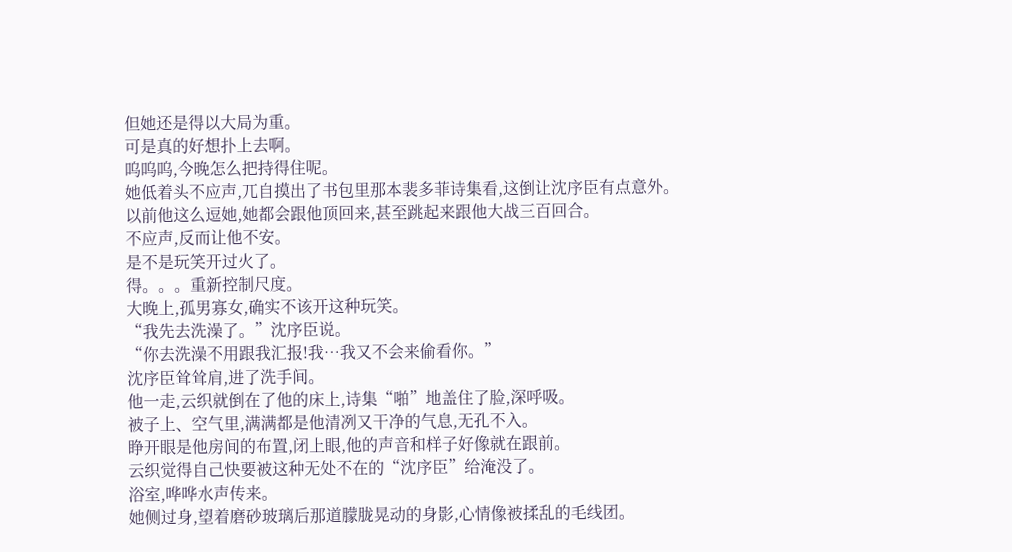但她还是得以大局为重。
可是真的好想扑上去啊。
呜呜呜,今晚怎么把持得住呢。
她低着头不应声,兀自摸出了书包里那本裴多菲诗集看,这倒让沈序臣有点意外。
以前他这么逗她,她都会跟他顶回来,甚至跳起来跟他大战三百回合。
不应声,反而让他不安。
是不是玩笑开过火了。
得。。。重新控制尺度。
大晚上,孤男寡女,确实不该开这种玩笑。
“我先去洗澡了。”沈序臣说。
“你去洗澡不用跟我汇报!我…我又不会来偷看你。”
沈序臣耸耸肩,进了洗手间。
他一走,云织就倒在了他的床上,诗集“啪”地盖住了脸,深呼吸。
被子上、空气里,满满都是他清冽又干净的气息,无孔不入。
睁开眼是他房间的布置,闭上眼,他的声音和样子好像就在跟前。
云织觉得自己快要被这种无处不在的“沈序臣”给淹没了。
浴室,哗哗水声传来。
她侧过身,望着磨砂玻璃后那道朦胧晃动的身影,心情像被揉乱的毛线团。